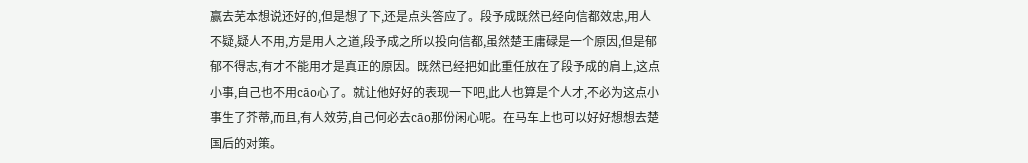赢去芜本想说还好的,但是想了下,还是点头答应了。段予成既然已经向信都效忠,用人不疑,疑人不用,方是用人之道,段予成之所以投向信都,虽然楚王庸碌是一个原因,但是郁郁不得志,有才不能用才是真正的原因。既然已经把如此重任放在了段予成的肩上,这点小事,自己也不用cāo心了。就让他好好的表现一下吧,此人也算是个人才,不必为这点小事生了芥蒂,而且,有人效劳,自己何必去cāo那份闲心呢。在马车上也可以好好想想去楚国后的对策。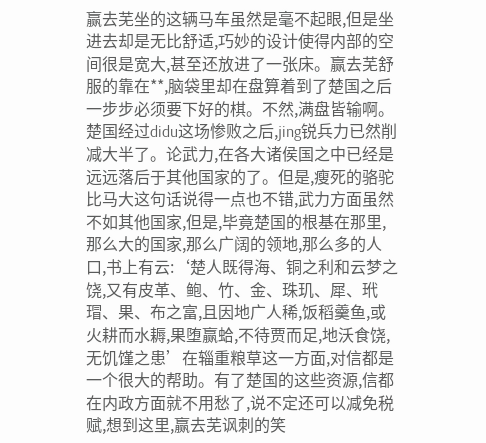赢去芜坐的这辆马车虽然是毫不起眼,但是坐进去却是无比舒适,巧妙的设计使得内部的空间很是宽大,甚至还放进了一张床。赢去芜舒服的靠在**,脑袋里却在盘算着到了楚国之后一步步必须要下好的棋。不然,满盘皆输啊。
楚国经过didu这场惨败之后,jing锐兵力已然削减大半了。论武力,在各大诸侯国之中已经是远远落后于其他国家的了。但是,瘦死的骆驼比马大这句话说得一点也不错,武力方面虽然不如其他国家,但是,毕竟楚国的根基在那里,那么大的国家,那么广阔的领地,那么多的人口,书上有云:‘楚人既得海、铜之利和云梦之饶,又有皮革、鲍、竹、金、珠玑、犀、玳瑁、果、布之富,且因地广人稀,饭稻羹鱼,或火耕而水耨,果堕赢蛤,不待贾而足,地沃食饶,无饥馑之患’在辎重粮草这一方面,对信都是一个很大的帮助。有了楚国的这些资源,信都在内政方面就不用愁了,说不定还可以减免税赋,想到这里,赢去芜讽刺的笑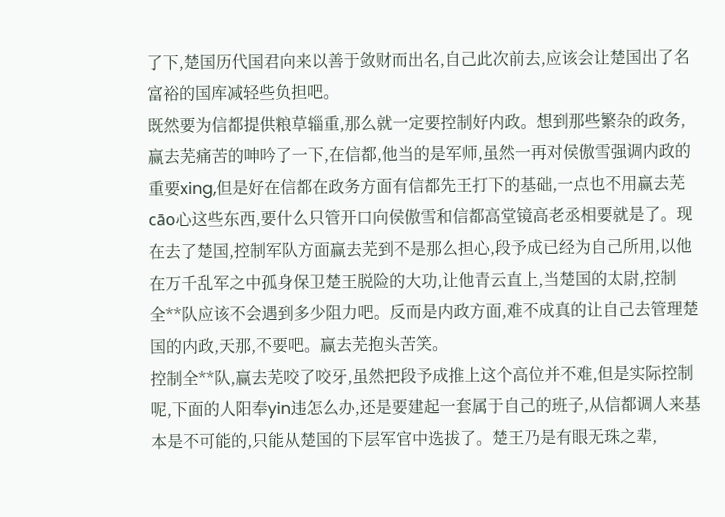了下,楚国历代国君向来以善于敛财而出名,自己此次前去,应该会让楚国出了名富裕的国库减轻些负担吧。
既然要为信都提供粮草辎重,那么就一定要控制好内政。想到那些繁杂的政务,赢去芜痛苦的呻吟了一下,在信都,他当的是军师,虽然一再对侯傲雪强调内政的重要xing,但是好在信都在政务方面有信都先王打下的基础,一点也不用赢去芜cāo心这些东西,要什么只管开口向侯傲雪和信都高堂镜高老丞相要就是了。现在去了楚国,控制军队方面赢去芜到不是那么担心,段予成已经为自己所用,以他在万千乱军之中孤身保卫楚王脱险的大功,让他青云直上,当楚国的太尉,控制全**队应该不会遇到多少阻力吧。反而是内政方面,难不成真的让自己去管理楚国的内政,天那,不要吧。赢去芜抱头苦笑。
控制全**队,赢去芜咬了咬牙,虽然把段予成推上这个高位并不难,但是实际控制呢,下面的人阳奉yin违怎么办,还是要建起一套属于自己的班子,从信都调人来基本是不可能的,只能从楚国的下层军官中选拔了。楚王乃是有眼无珠之辈,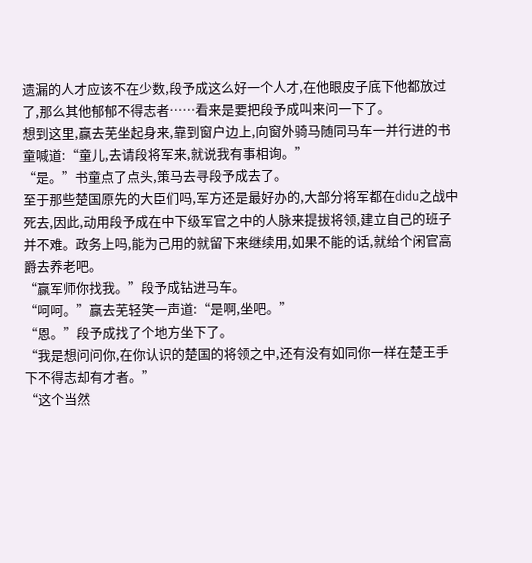遗漏的人才应该不在少数,段予成这么好一个人才,在他眼皮子底下他都放过了,那么其他郁郁不得志者……看来是要把段予成叫来问一下了。
想到这里,赢去芜坐起身来,靠到窗户边上,向窗外骑马随同马车一并行进的书童喊道:“童儿,去请段将军来,就说我有事相询。”
“是。”书童点了点头,策马去寻段予成去了。
至于那些楚国原先的大臣们吗,军方还是最好办的,大部分将军都在didu之战中死去,因此,动用段予成在中下级军官之中的人脉来提拔将领,建立自己的班子并不难。政务上吗,能为己用的就留下来继续用,如果不能的话,就给个闲官高爵去养老吧。
“赢军师你找我。”段予成钻进马车。
“呵呵。”赢去芜轻笑一声道:“是啊,坐吧。”
“恩。”段予成找了个地方坐下了。
“我是想问问你,在你认识的楚国的将领之中,还有没有如同你一样在楚王手下不得志却有才者。”
“这个当然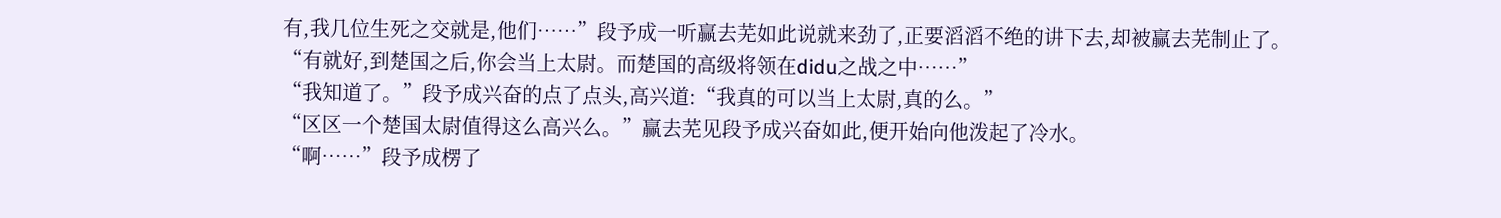有,我几位生死之交就是,他们……”段予成一听赢去芜如此说就来劲了,正要滔滔不绝的讲下去,却被赢去芜制止了。
“有就好,到楚国之后,你会当上太尉。而楚国的高级将领在didu之战之中……”
“我知道了。”段予成兴奋的点了点头,高兴道:“我真的可以当上太尉,真的么。”
“区区一个楚国太尉值得这么高兴么。”赢去芜见段予成兴奋如此,便开始向他泼起了冷水。
“啊……”段予成楞了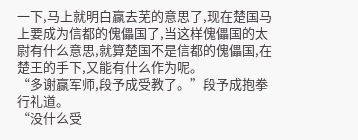一下,马上就明白赢去芜的意思了,现在楚国马上要成为信都的傀儡国了,当这样傀儡国的太尉有什么意思,就算楚国不是信都的傀儡国,在楚王的手下,又能有什么作为呢。
“多谢赢军师,段予成受教了。”段予成抱拳行礼道。
“没什么受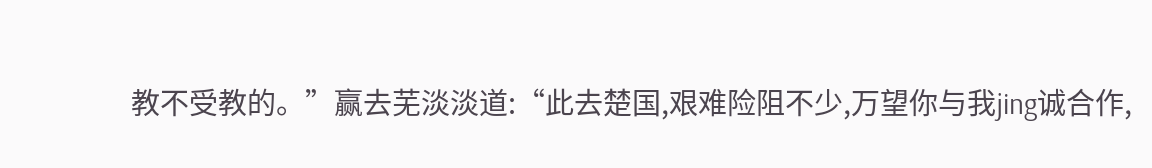教不受教的。”赢去芜淡淡道:“此去楚国,艰难险阻不少,万望你与我jing诚合作,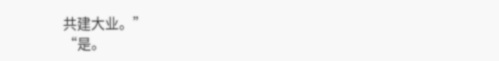共建大业。”
“是。